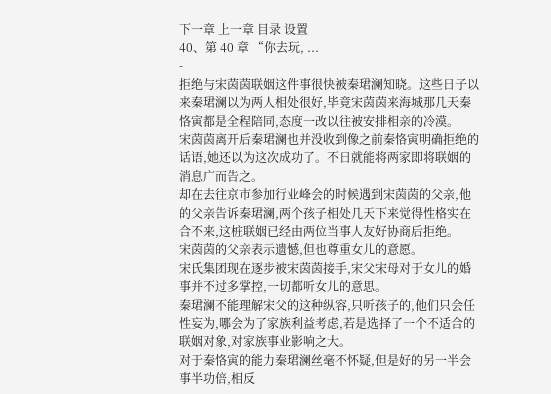下一章 上一章 目录 设置
40、第 40 章 “你去玩, ...
-
拒绝与宋茵茵联姻这件事很快被秦珺澜知晓。这些日子以来秦珺澜以为两人相处很好,毕竟宋茵茵来海城那几天秦恪寅都是全程陪同,态度一改以往被安排相亲的冷漠。
宋茵茵离开后秦珺澜也并没收到像之前秦恪寅明确拒绝的话语,她还以为这次成功了。不日就能将两家即将联姻的消息广而告之。
却在去往京市参加行业峰会的时候遇到宋茵茵的父亲,他的父亲告诉秦珺澜,两个孩子相处几天下来觉得性格实在合不来,这桩联姻已经由两位当事人友好协商后拒绝。
宋茵茵的父亲表示遗憾,但也尊重女儿的意愿。
宋氏集团现在逐步被宋茵茵接手,宋父宋母对于女儿的婚事并不过多掌控,一切都听女儿的意思。
秦珺澜不能理解宋父的这种纵容,只听孩子的,他们只会任性妄为,哪会为了家族利益考虑,若是选择了一个不适合的联姻对象,对家族事业影响之大。
对于秦恪寅的能力秦珺澜丝毫不怀疑,但是好的另一半会事半功倍,相反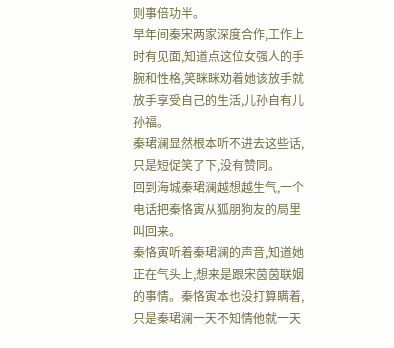则事倍功半。
早年间秦宋两家深度合作,工作上时有见面,知道点这位女强人的手腕和性格,笑眯眯劝着她该放手就放手享受自己的生活,儿孙自有儿孙福。
秦珺澜显然根本听不进去这些话,只是短促笑了下,没有赞同。
回到海城秦珺澜越想越生气,一个电话把秦恪寅从狐朋狗友的局里叫回来。
秦恪寅听着秦珺澜的声音,知道她正在气头上,想来是跟宋茵茵联姻的事情。秦恪寅本也没打算瞒着,只是秦珺澜一天不知情他就一天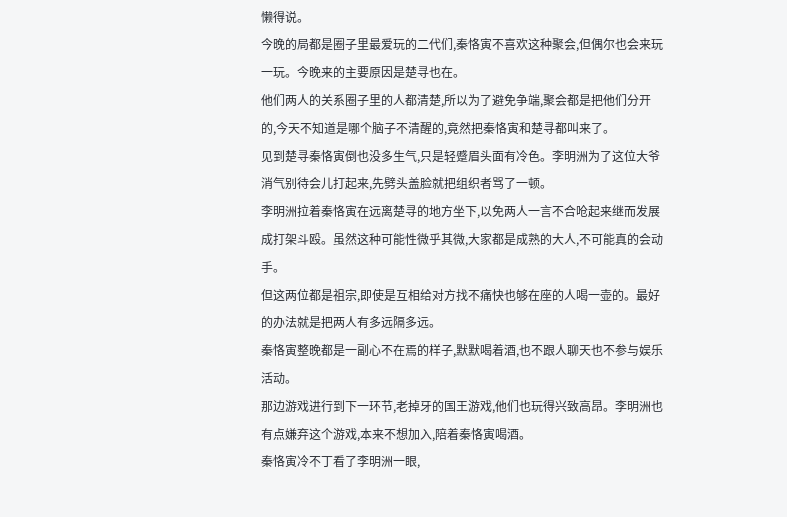懒得说。
今晚的局都是圈子里最爱玩的二代们,秦恪寅不喜欢这种聚会,但偶尔也会来玩一玩。今晚来的主要原因是楚寻也在。
他们两人的关系圈子里的人都清楚,所以为了避免争端,聚会都是把他们分开的,今天不知道是哪个脑子不清醒的,竟然把秦恪寅和楚寻都叫来了。
见到楚寻秦恪寅倒也没多生气,只是轻蹙眉头面有冷色。李明洲为了这位大爷消气别待会儿打起来,先劈头盖脸就把组织者骂了一顿。
李明洲拉着秦恪寅在远离楚寻的地方坐下,以免两人一言不合呛起来继而发展成打架斗殴。虽然这种可能性微乎其微,大家都是成熟的大人,不可能真的会动手。
但这两位都是祖宗,即使是互相给对方找不痛快也够在座的人喝一壶的。最好的办法就是把两人有多远隔多远。
秦恪寅整晚都是一副心不在焉的样子,默默喝着酒,也不跟人聊天也不参与娱乐活动。
那边游戏进行到下一环节,老掉牙的国王游戏,他们也玩得兴致高昂。李明洲也有点嫌弃这个游戏,本来不想加入,陪着秦恪寅喝酒。
秦恪寅冷不丁看了李明洲一眼,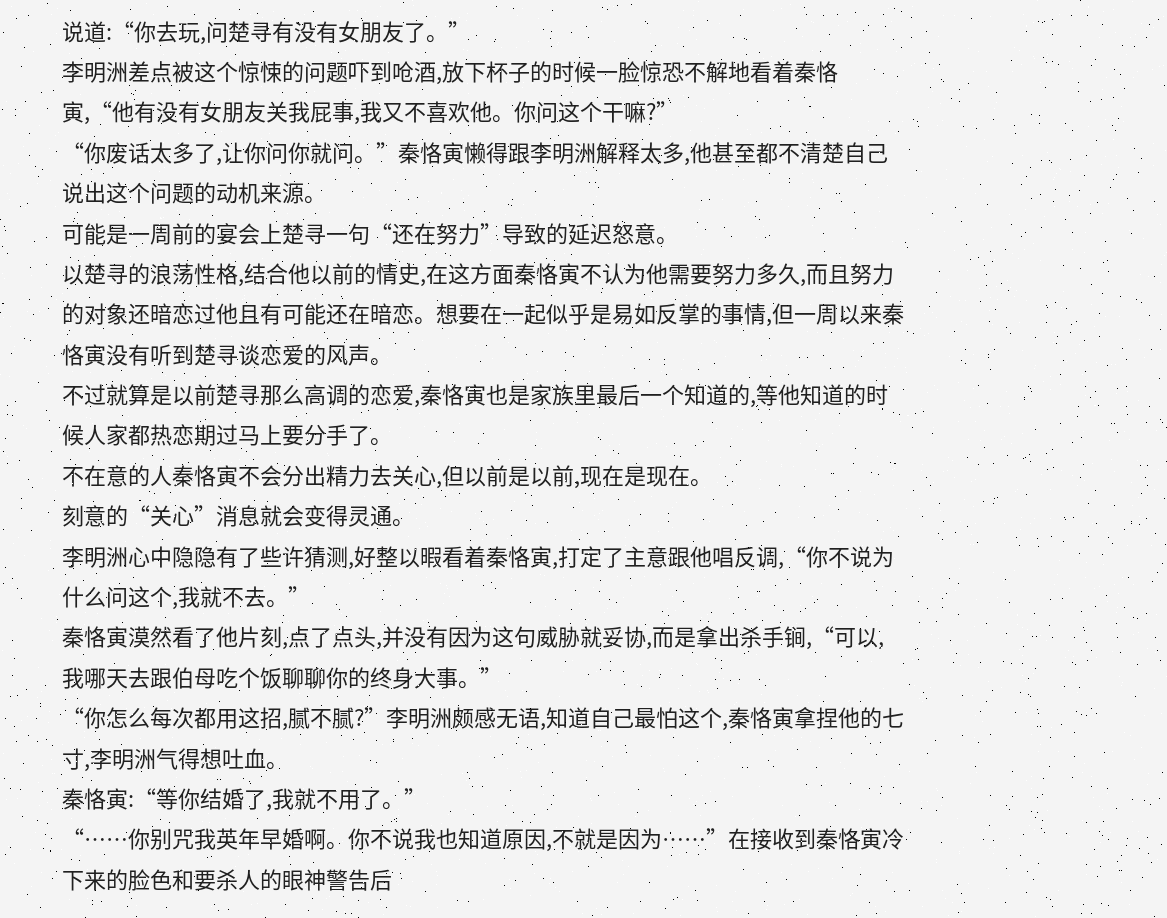说道:“你去玩,问楚寻有没有女朋友了。”
李明洲差点被这个惊悚的问题吓到呛酒,放下杯子的时候一脸惊恐不解地看着秦恪寅,“他有没有女朋友关我屁事,我又不喜欢他。你问这个干嘛?”
“你废话太多了,让你问你就问。”秦恪寅懒得跟李明洲解释太多,他甚至都不清楚自己说出这个问题的动机来源。
可能是一周前的宴会上楚寻一句“还在努力”导致的延迟怒意。
以楚寻的浪荡性格,结合他以前的情史,在这方面秦恪寅不认为他需要努力多久,而且努力的对象还暗恋过他且有可能还在暗恋。想要在一起似乎是易如反掌的事情,但一周以来秦恪寅没有听到楚寻谈恋爱的风声。
不过就算是以前楚寻那么高调的恋爱,秦恪寅也是家族里最后一个知道的,等他知道的时候人家都热恋期过马上要分手了。
不在意的人秦恪寅不会分出精力去关心,但以前是以前,现在是现在。
刻意的“关心”消息就会变得灵通。
李明洲心中隐隐有了些许猜测,好整以暇看着秦恪寅,打定了主意跟他唱反调,“你不说为什么问这个,我就不去。”
秦恪寅漠然看了他片刻,点了点头,并没有因为这句威胁就妥协,而是拿出杀手锏,“可以,我哪天去跟伯母吃个饭聊聊你的终身大事。”
“你怎么每次都用这招,腻不腻?”李明洲颇感无语,知道自己最怕这个,秦恪寅拿捏他的七寸,李明洲气得想吐血。
秦恪寅:“等你结婚了,我就不用了。”
“……你别咒我英年早婚啊。你不说我也知道原因,不就是因为……”在接收到秦恪寅冷下来的脸色和要杀人的眼神警告后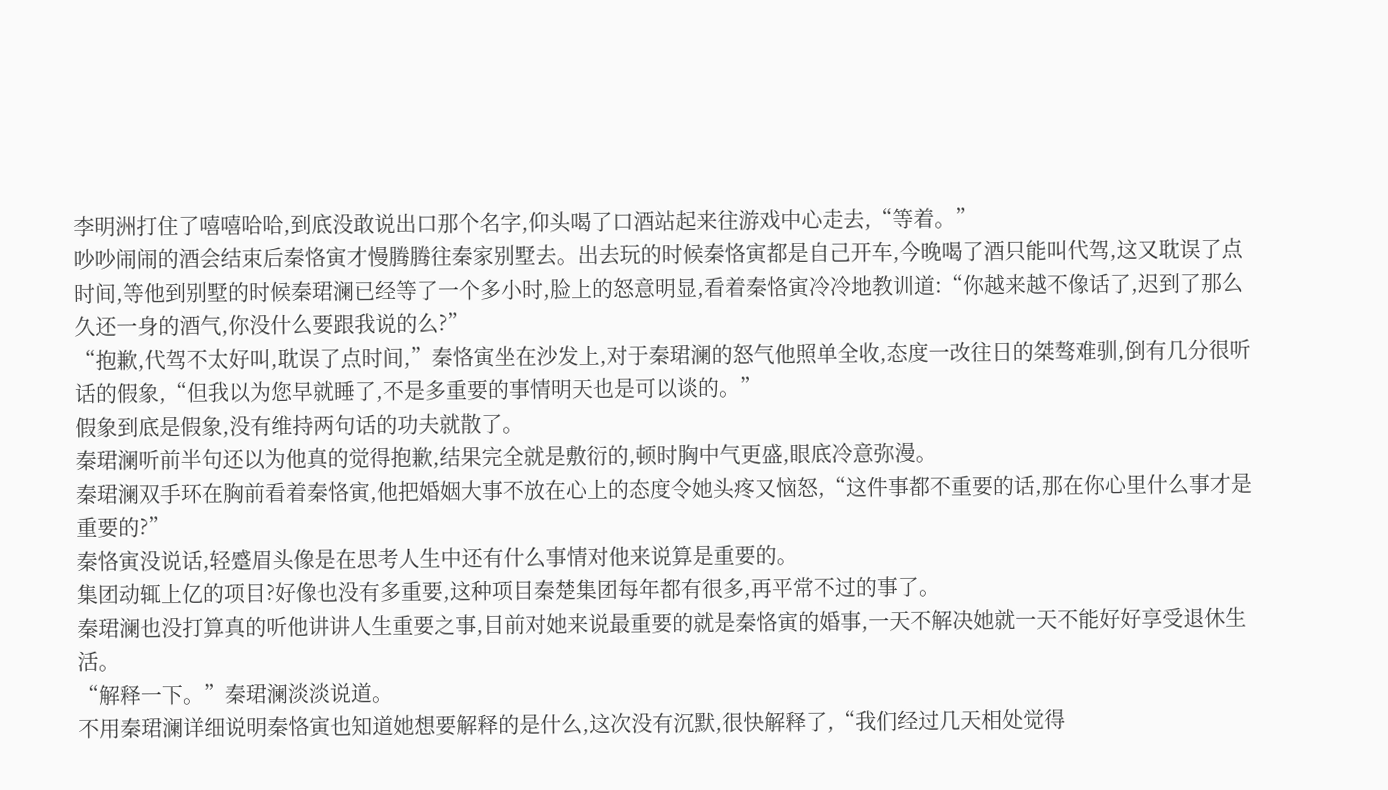李明洲打住了嘻嘻哈哈,到底没敢说出口那个名字,仰头喝了口酒站起来往游戏中心走去,“等着。”
吵吵闹闹的酒会结束后秦恪寅才慢腾腾往秦家别墅去。出去玩的时候秦恪寅都是自己开车,今晚喝了酒只能叫代驾,这又耽误了点时间,等他到别墅的时候秦珺澜已经等了一个多小时,脸上的怒意明显,看着秦恪寅冷冷地教训道:“你越来越不像话了,迟到了那么久还一身的酒气,你没什么要跟我说的么?”
“抱歉,代驾不太好叫,耽误了点时间,”秦恪寅坐在沙发上,对于秦珺澜的怒气他照单全收,态度一改往日的桀骜难驯,倒有几分很听话的假象,“但我以为您早就睡了,不是多重要的事情明天也是可以谈的。”
假象到底是假象,没有维持两句话的功夫就散了。
秦珺澜听前半句还以为他真的觉得抱歉,结果完全就是敷衍的,顿时胸中气更盛,眼底冷意弥漫。
秦珺澜双手环在胸前看着秦恪寅,他把婚姻大事不放在心上的态度令她头疼又恼怒,“这件事都不重要的话,那在你心里什么事才是重要的?”
秦恪寅没说话,轻蹙眉头像是在思考人生中还有什么事情对他来说算是重要的。
集团动辄上亿的项目?好像也没有多重要,这种项目秦楚集团每年都有很多,再平常不过的事了。
秦珺澜也没打算真的听他讲讲人生重要之事,目前对她来说最重要的就是秦恪寅的婚事,一天不解决她就一天不能好好享受退休生活。
“解释一下。”秦珺澜淡淡说道。
不用秦珺澜详细说明秦恪寅也知道她想要解释的是什么,这次没有沉默,很快解释了,“我们经过几天相处觉得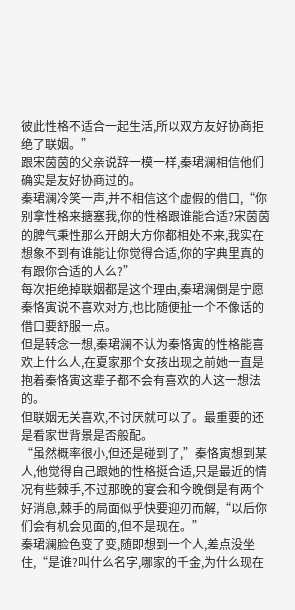彼此性格不适合一起生活,所以双方友好协商拒绝了联姻。”
跟宋茵茵的父亲说辞一模一样,秦珺澜相信他们确实是友好协商过的。
秦珺澜冷笑一声,并不相信这个虚假的借口,“你别拿性格来搪塞我,你的性格跟谁能合适?宋茵茵的脾气秉性那么开朗大方你都相处不来,我实在想象不到有谁能让你觉得合适,你的字典里真的有跟你合适的人么?”
每次拒绝掉联姻都是这个理由,秦珺澜倒是宁愿秦恪寅说不喜欢对方,也比随便扯一个不像话的借口要舒服一点。
但是转念一想,秦珺澜不认为秦恪寅的性格能喜欢上什么人,在夏家那个女孩出现之前她一直是抱着秦恪寅这辈子都不会有喜欢的人这一想法的。
但联姻无关喜欢,不讨厌就可以了。最重要的还是看家世背景是否般配。
“虽然概率很小,但还是碰到了,”秦恪寅想到某人,他觉得自己跟她的性格挺合适,只是最近的情况有些棘手,不过那晚的宴会和今晚倒是有两个好消息,棘手的局面似乎快要迎刃而解,“以后你们会有机会见面的,但不是现在。”
秦珺澜脸色变了变,随即想到一个人,差点没坐住,“是谁?叫什么名字,哪家的千金,为什么现在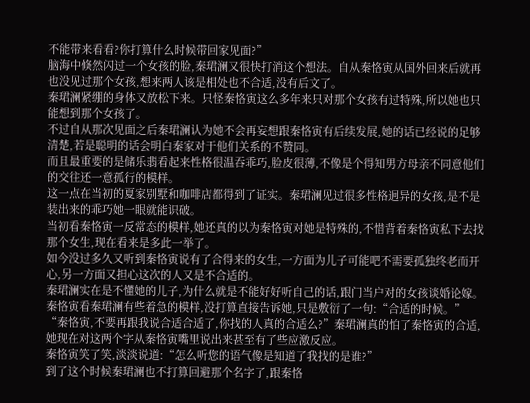不能带来看看?你打算什么时候带回家见面?”
脑海中倏然闪过一个女孩的脸,秦珺澜又很快打消这个想法。自从秦恪寅从国外回来后就再也没见过那个女孩,想来两人该是相处也不合适,没有后文了。
秦珺澜紧绷的身体又放松下来。只怪秦恪寅这么多年来只对那个女孩有过特殊,所以她也只能想到那个女孩了。
不过自从那次见面之后秦珺澜认为她不会再妄想跟秦恪寅有后续发展,她的话已经说的足够清楚,若是聪明的话会明白秦家对于他们关系的不赞同。
而且最重要的是储乐翡看起来性格很温吞乖巧,脸皮很薄,不像是个得知男方母亲不同意他们的交往还一意孤行的模样。
这一点在当初的夏家别墅和咖啡店都得到了证实。秦珺澜见过很多性格迥异的女孩,是不是装出来的乖巧她一眼就能识破。
当初看秦恪寅一反常态的模样,她还真的以为秦恪寅对她是特殊的,不惜背着秦恪寅私下去找那个女生,现在看来是多此一举了。
如今没过多久又听到秦恪寅说有了合得来的女生,一方面为儿子可能吧不需要孤独终老而开心,另一方面又担心这次的人又是不合适的。
秦珺澜实在是不懂她的儿子,为什么就是不能好好听自己的话,跟门当户对的女孩谈婚论嫁。
秦恪寅看秦珺澜有些着急的模样,没打算直接告诉她,只是敷衍了一句:“合适的时候。”
“秦恪寅,不要再跟我说合适合适了,你找的人真的合适么?”秦珺澜真的怕了秦恪寅的合适,她现在对这两个字从秦恪寅嘴里说出来甚至有了些应激反应。
秦恪寅笑了笑,淡淡说道:“怎么听您的语气像是知道了我找的是谁?”
到了这个时候秦珺澜也不打算回避那个名字了,跟秦恪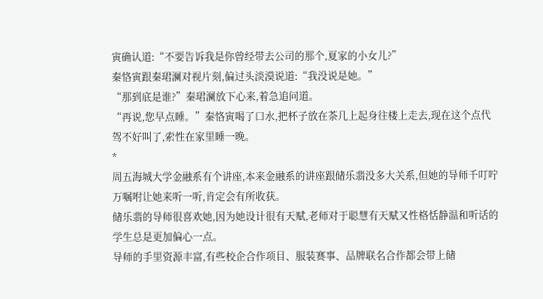寅确认道:“不要告诉我是你曾经带去公司的那个,夏家的小女儿?”
秦恪寅跟秦珺澜对视片刻,偏过头淡漠说道:“我没说是她。”
“那到底是谁?”秦珺澜放下心来,着急追问道。
“再说,您早点睡。”秦恪寅喝了口水,把杯子放在茶几上起身往楼上走去,现在这个点代驾不好叫了,索性在家里睡一晚。
*
周五海城大学金融系有个讲座,本来金融系的讲座跟储乐翡没多大关系,但她的导师千叮咛万嘱咐让她来听一听,肯定会有所收获。
储乐翡的导师很喜欢她,因为她设计很有天赋,老师对于聪慧有天赋又性格恬静温和听话的学生总是更加偏心一点。
导师的手里资源丰富,有些校企合作项目、服装赛事、品牌联名合作都会带上储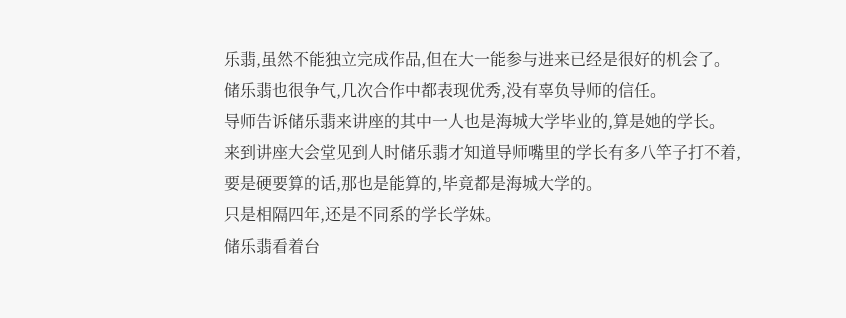乐翡,虽然不能独立完成作品,但在大一能参与进来已经是很好的机会了。
储乐翡也很争气,几次合作中都表现优秀,没有辜负导师的信任。
导师告诉储乐翡来讲座的其中一人也是海城大学毕业的,算是她的学长。
来到讲座大会堂见到人时储乐翡才知道导师嘴里的学长有多八竿子打不着,要是硬要算的话,那也是能算的,毕竟都是海城大学的。
只是相隔四年,还是不同系的学长学妹。
储乐翡看着台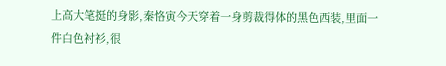上高大笔挺的身影,秦恪寅今天穿着一身剪裁得体的黑色西装,里面一件白色衬衫,很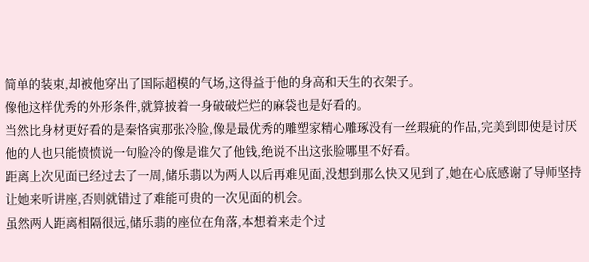简单的装束,却被他穿出了国际超模的气场,这得益于他的身高和天生的衣架子。
像他这样优秀的外形条件,就算披着一身破破烂烂的麻袋也是好看的。
当然比身材更好看的是秦恪寅那张冷脸,像是最优秀的雕塑家精心雕琢没有一丝瑕疵的作品,完美到即使是讨厌他的人也只能愤愤说一句脸冷的像是谁欠了他钱,绝说不出这张脸哪里不好看。
距离上次见面已经过去了一周,储乐翡以为两人以后再难见面,没想到那么快又见到了,她在心底感谢了导师坚持让她来听讲座,否则就错过了难能可贵的一次见面的机会。
虽然两人距离相隔很远,储乐翡的座位在角落,本想着来走个过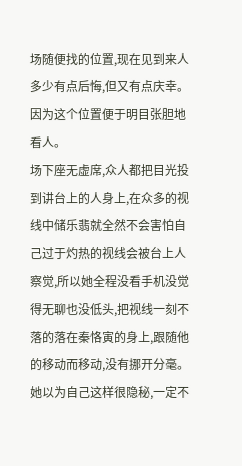场随便找的位置,现在见到来人多少有点后悔,但又有点庆幸。因为这个位置便于明目张胆地看人。
场下座无虚席,众人都把目光投到讲台上的人身上,在众多的视线中储乐翡就全然不会害怕自己过于灼热的视线会被台上人察觉,所以她全程没看手机没觉得无聊也没低头,把视线一刻不落的落在秦恪寅的身上,跟随他的移动而移动,没有挪开分毫。
她以为自己这样很隐秘,一定不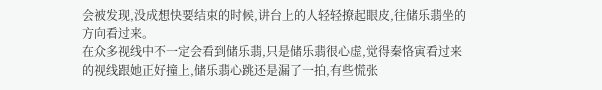会被发现,没成想快要结束的时候,讲台上的人轻轻撩起眼皮,往储乐翡坐的方向看过来。
在众多视线中不一定会看到储乐翡,只是储乐翡很心虚,觉得秦恪寅看过来的视线跟她正好撞上,储乐翡心跳还是漏了一拍,有些慌张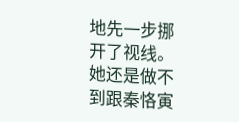地先一步挪开了视线。
她还是做不到跟秦恪寅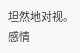坦然地对视。
感情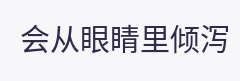会从眼睛里倾泻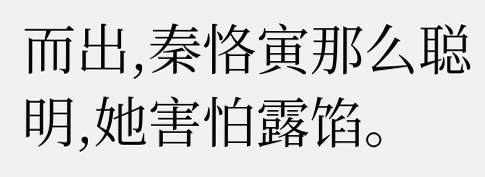而出,秦恪寅那么聪明,她害怕露馅。